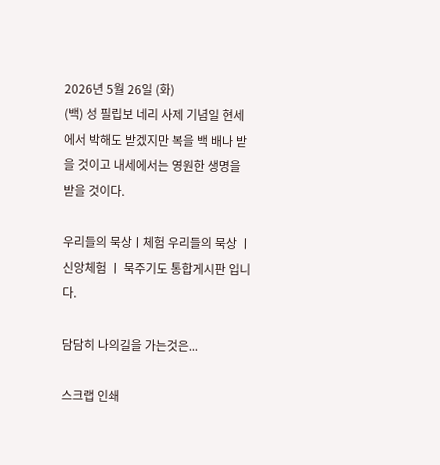2026년 5월 26일 (화)
(백) 성 필립보 네리 사제 기념일 현세에서 박해도 받겠지만 복을 백 배나 받을 것이고 내세에서는 영원한 생명을 받을 것이다.

우리들의 묵상ㅣ체험 우리들의 묵상 ㅣ 신앙체험 ㅣ 묵주기도 통합게시판 입니다.

담담히 나의길을 가는것은...

스크랩 인쇄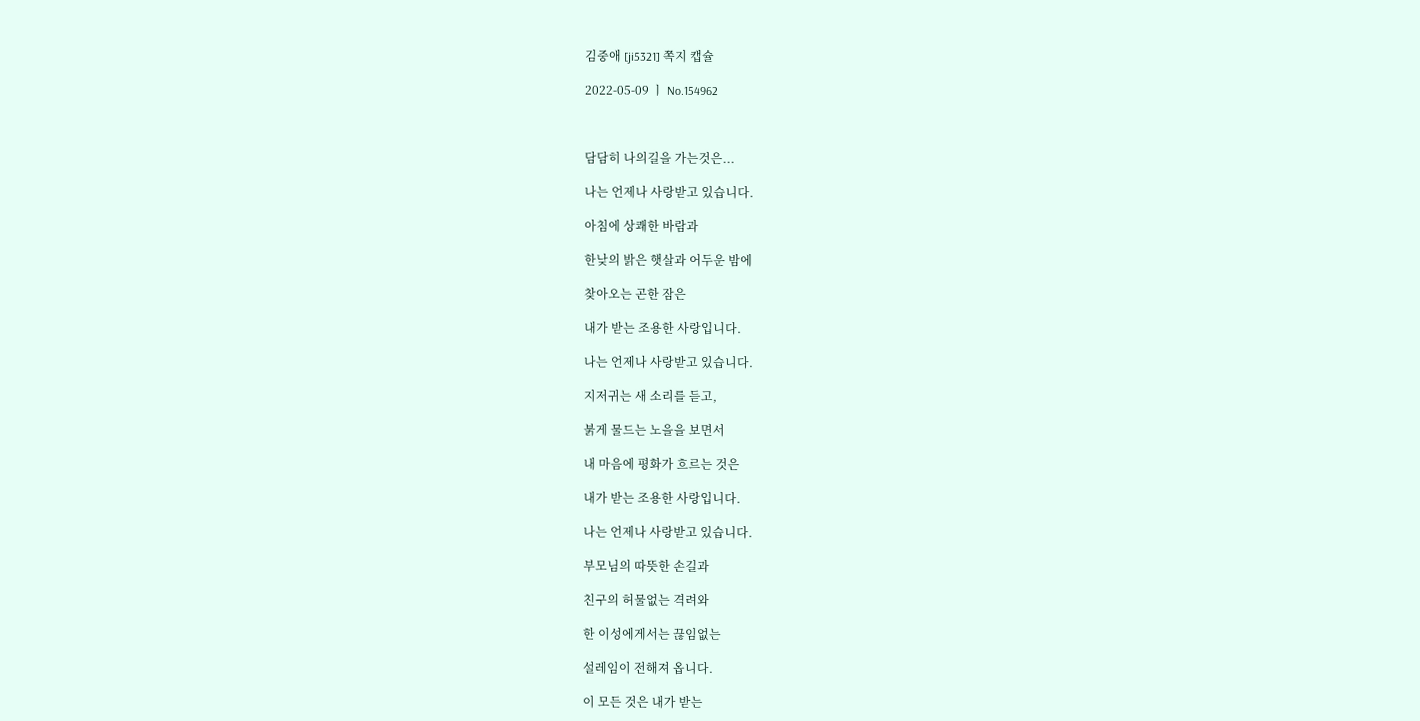김중애 [ji5321] 쪽지 캡슐

2022-05-09 ㅣ No.154962



담담히 나의길을 가는것은...

나는 언제나 사랑받고 있습니다.

아침에 상쾌한 바람과

한낮의 밝은 햇살과 어두운 밤에

찾아오는 곤한 잠은

내가 받는 조용한 사랑입니다.

나는 언제나 사랑받고 있습니다.

지저귀는 새 소리를 듣고,

붉게 물드는 노을을 보면서

내 마음에 평화가 흐르는 것은

내가 받는 조용한 사랑입니다.

나는 언제나 사랑받고 있습니다.

부모님의 따뜻한 손길과

친구의 허물없는 격려와

한 이성에게서는 끊임없는

설레임이 전해져 옵니다.

이 모든 것은 내가 받는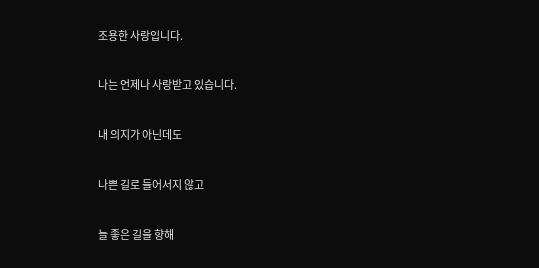조용한 사랑입니다.

나는 언제나 사랑받고 있습니다.

내 의지가 아닌데도

나쁜 길로 들어서지 않고

늘 좋은 길을 향해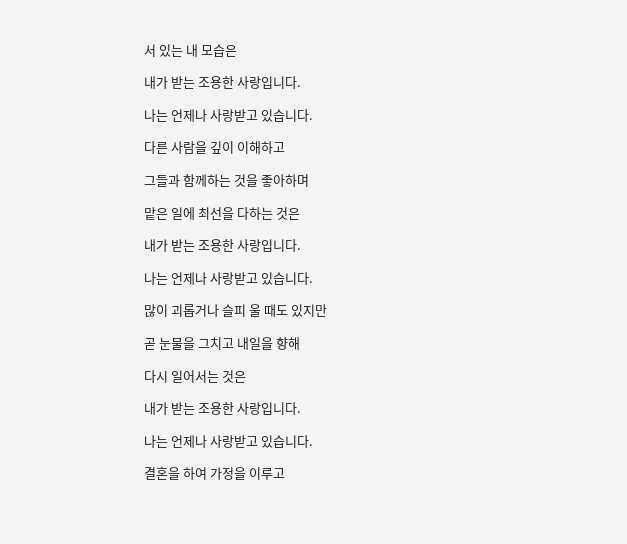서 있는 내 모습은

내가 받는 조용한 사랑입니다.

나는 언제나 사랑받고 있습니다.

다른 사람을 깊이 이해하고

그들과 함께하는 것을 좋아하며

맡은 일에 최선을 다하는 것은

내가 받는 조용한 사랑입니다.

나는 언제나 사랑받고 있습니다.

많이 괴롭거나 슬피 울 때도 있지만

곧 눈물을 그치고 내일을 향해

다시 일어서는 것은

내가 받는 조용한 사랑입니다.

나는 언제나 사랑받고 있습니다.

결혼을 하여 가정을 이루고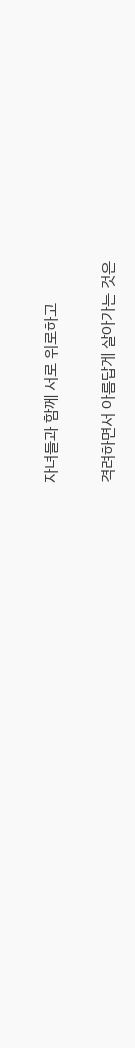자녀들과 함께 서로 위로하고

격려하면서 아름답게 살아가는 것은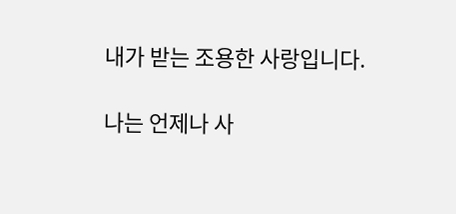내가 받는 조용한 사랑입니다.

나는 언제나 사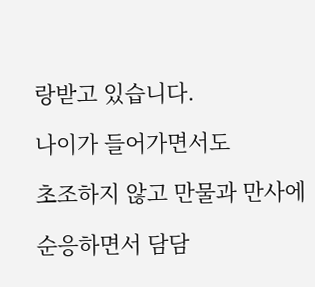랑받고 있습니다.

나이가 들어가면서도

초조하지 않고 만물과 만사에

순응하면서 담담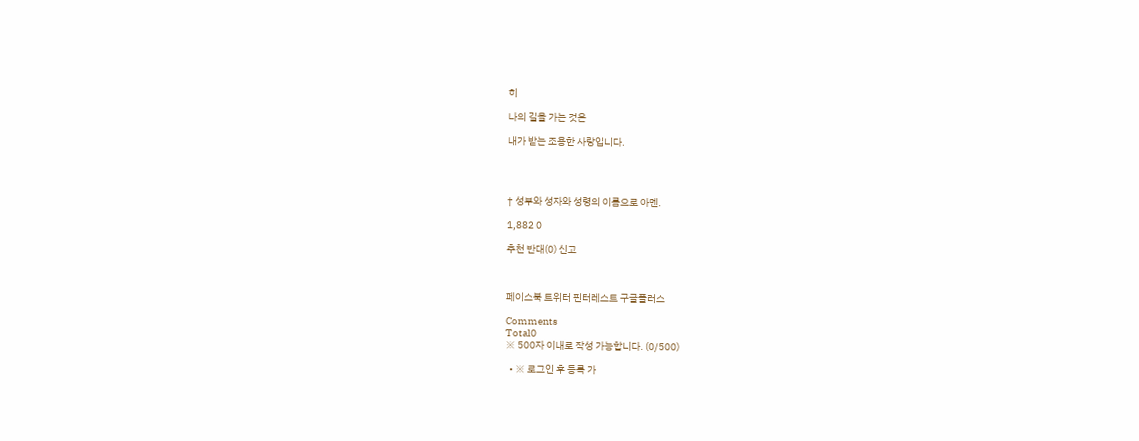히

나의 길을 가는 것은

내가 받는 조용한 사랑입니다.




† 성부와 성자와 성령의 이름으로 아멘.

1,882 0

추천 반대(0) 신고



페이스북 트위터 핀터레스트 구글플러스

Comments
Total0
※ 500자 이내로 작성 가능합니다. (0/500)

  • ※ 로그인 후 등록 가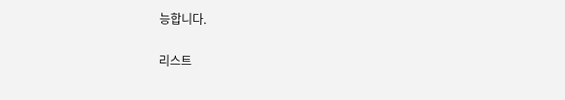능합니다.

리스트